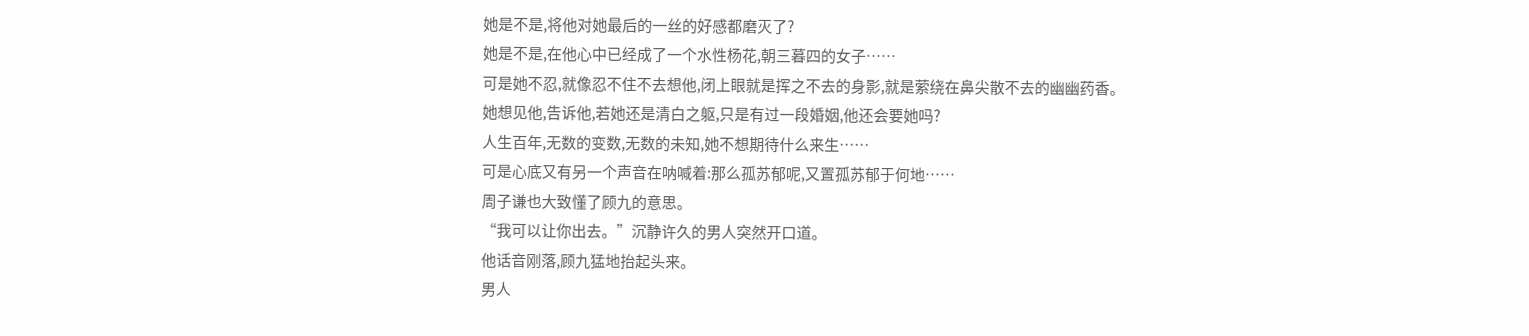她是不是,将他对她最后的一丝的好感都磨灭了?
她是不是,在他心中已经成了一个水性杨花,朝三暮四的女子……
可是她不忍,就像忍不住不去想他,闭上眼就是挥之不去的身影,就是萦绕在鼻尖散不去的幽幽药香。
她想见他,告诉他,若她还是清白之躯,只是有过一段婚姻,他还会要她吗?
人生百年,无数的变数,无数的未知,她不想期待什么来生……
可是心底又有另一个声音在呐喊着:那么孤苏郁呢,又置孤苏郁于何地……
周子谦也大致懂了顾九的意思。
“我可以让你出去。”沉静许久的男人突然开口道。
他话音刚落,顾九猛地抬起头来。
男人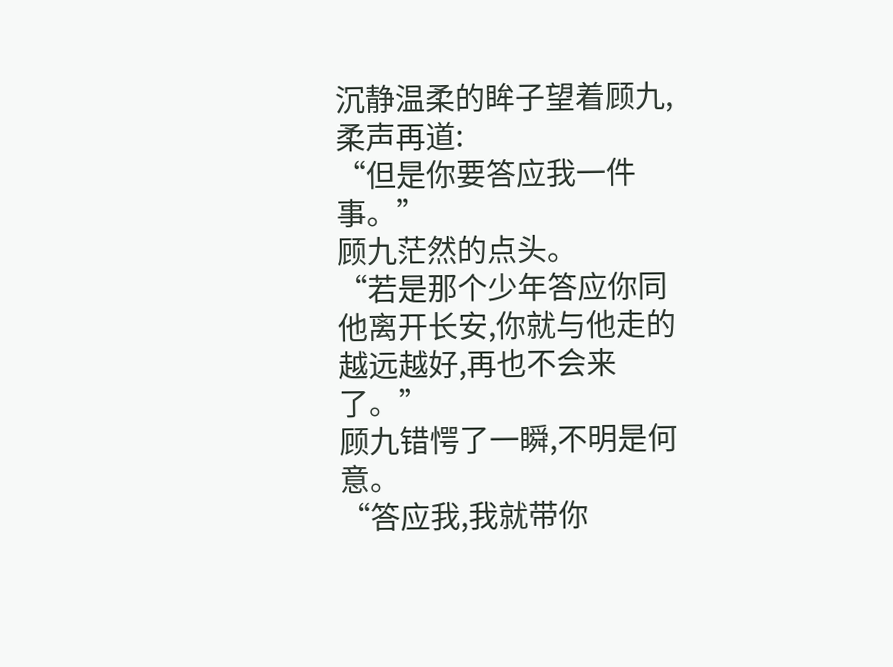沉静温柔的眸子望着顾九,柔声再道:
“但是你要答应我一件事。”
顾九茫然的点头。
“若是那个少年答应你同他离开长安,你就与他走的越远越好,再也不会来了。”
顾九错愕了一瞬,不明是何意。
“答应我,我就带你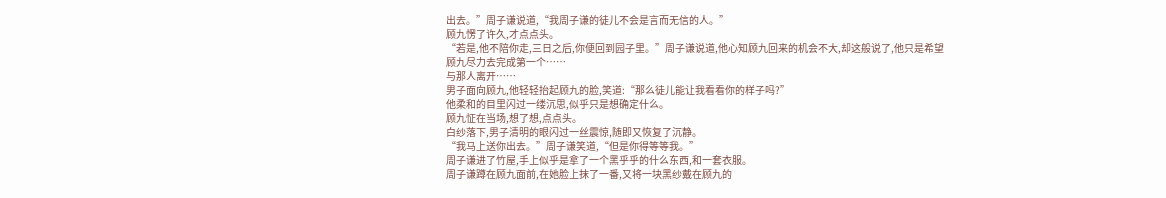出去。”周子谦说道,“我周子谦的徒儿不会是言而无信的人。”
顾九愣了许久,才点点头。
“若是,他不陪你走,三日之后,你便回到园子里。”周子谦说道,他心知顾九回来的机会不大,却这般说了,他只是希望顾九尽力去完成第一个……
与那人离开……
男子面向顾九,他轻轻抬起顾九的脸,笑道:“那么徒儿能让我看看你的样子吗?”
他柔和的目里闪过一缕沉思,似乎只是想确定什么。
顾九怔在当场,想了想,点点头。
白纱落下,男子清明的眼闪过一丝震惊,随即又恢复了沉静。
“我马上送你出去。”周子谦笑道,“但是你得等等我。”
周子谦进了竹屋,手上似乎是拿了一个黑乎乎的什么东西,和一套衣服。
周子谦蹲在顾九面前,在她脸上抹了一番,又将一块黑纱戴在顾九的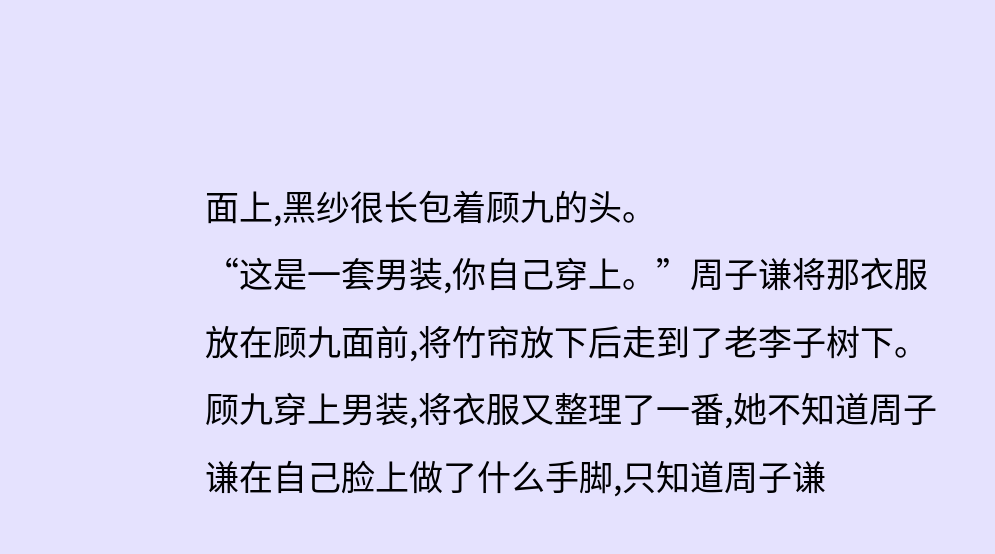面上,黑纱很长包着顾九的头。
“这是一套男装,你自己穿上。”周子谦将那衣服放在顾九面前,将竹帘放下后走到了老李子树下。
顾九穿上男装,将衣服又整理了一番,她不知道周子谦在自己脸上做了什么手脚,只知道周子谦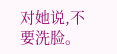对她说,不要洗脸。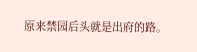原来禁园后头就是出府的路。